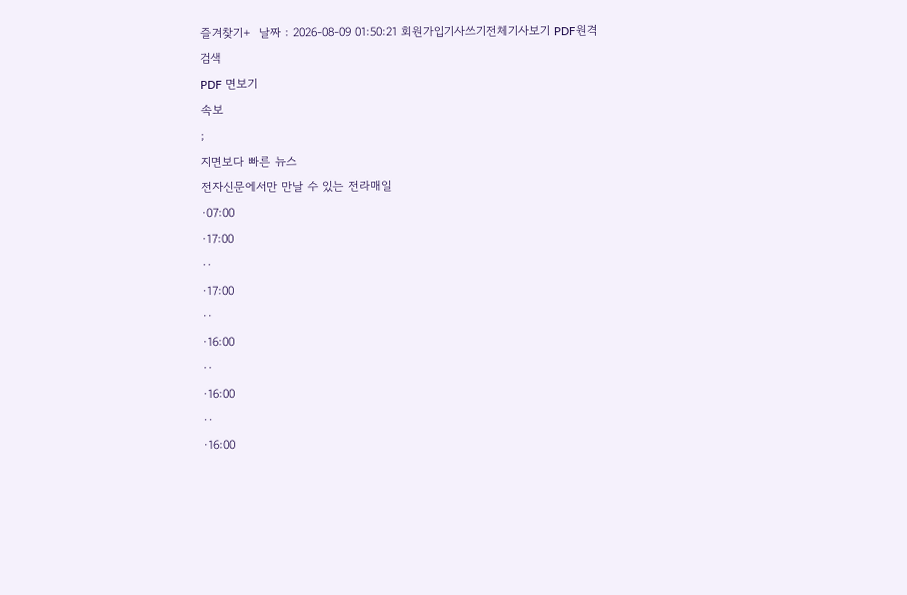즐겨찾기+  날짜 : 2026-08-09 01:50:21 회원가입기사쓰기전체기사보기 PDF원격
검색
PDF 면보기
속보
;
지면보다 빠른 뉴스
전자신문에서만 만날 수 있는 전라매일
·07:00
·17:00
··
·17:00
··
·16:00
··
·16:00
··
·16:00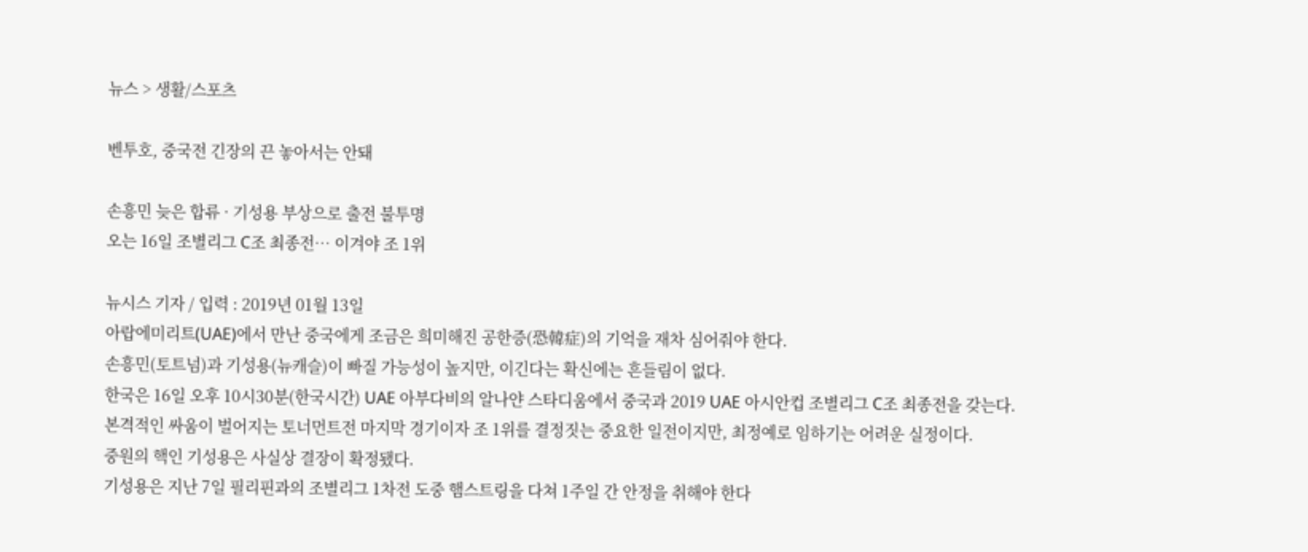뉴스 > 생활/스포츠

벤투호, 중국전 긴장의 끈 놓아서는 안돼

손흥민 늦은 합류 · 기성용 부상으로 출전 불투명
오는 16일 조별리그 C조 최종전… 이겨야 조 1위

뉴시스 기자 / 입력 : 2019년 01월 13일
아랍에미리트(UAE)에서 만난 중국에게 조금은 희미해진 공한증(恐韓症)의 기억을 재차 심어줘야 한다.
손흥민(토트넘)과 기성용(뉴캐슬)이 빠질 가능성이 높지만, 이긴다는 확신에는 흔들림이 없다.
한국은 16일 오후 10시30분(한국시간) UAE 아부다비의 알나얀 스타디움에서 중국과 2019 UAE 아시안컵 조별리그 C조 최종전을 갖는다.
본격적인 싸움이 벌어지는 토너먼트전 마지막 경기이자 조 1위를 결정짓는 중요한 일전이지만, 최정예로 임하기는 어려운 실정이다.
중원의 핵인 기성용은 사실상 결장이 확정됐다.
기성용은 지난 7일 필리핀과의 조별리그 1차전 도중 햄스트링을 다쳐 1주일 간 안정을 취해야 한다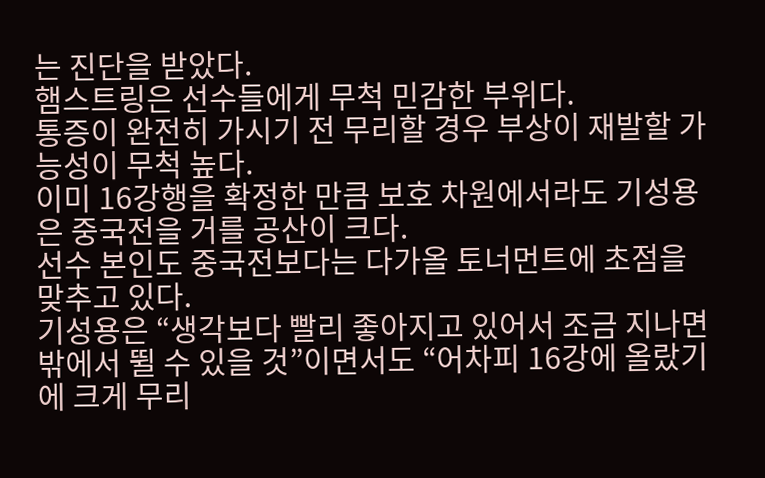는 진단을 받았다.
햄스트링은 선수들에게 무척 민감한 부위다.
통증이 완전히 가시기 전 무리할 경우 부상이 재발할 가능성이 무척 높다.
이미 16강행을 확정한 만큼 보호 차원에서라도 기성용은 중국전을 거를 공산이 크다.
선수 본인도 중국전보다는 다가올 토너먼트에 초점을 맞추고 있다.
기성용은 “생각보다 빨리 좋아지고 있어서 조금 지나면 밖에서 뛸 수 있을 것”이면서도 “어차피 16강에 올랐기에 크게 무리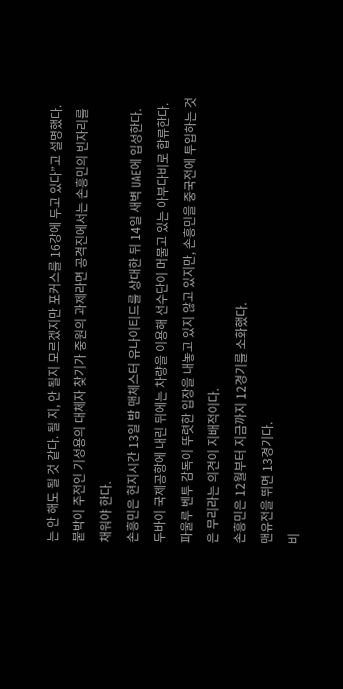는 안 해도 될 것 같다. 될 지, 안 될지 모르겠지만 포커스를 16강에 두고 있다”고 설명했다.
붙박이 주전인 기성용의 대체자 찾기가 중원의 과제라면 공격진에서는 손흥민의 빈자리를 채워야 한다.
손흥민은 현지시간 13일 밤 맨체스터 유나이티드를 상대한 뒤 14일 새벽 UAE에 입성한다.
두바이 국제공항에 내린 뒤에는 차량을 이용해 선수단이 머물고 있는 아부다비로 합류한다.
파울루 벤투 감독이 뚜렷한 입장을 내놓고 있지 않고 있지만, 손흥민을 중국전에 투입하는 것은 무리라는 의견이 지배적이다.
손흥민은 12월부터 지금까지 12경기를 소화했다.
맨유전을 뛰면 13경기다.
비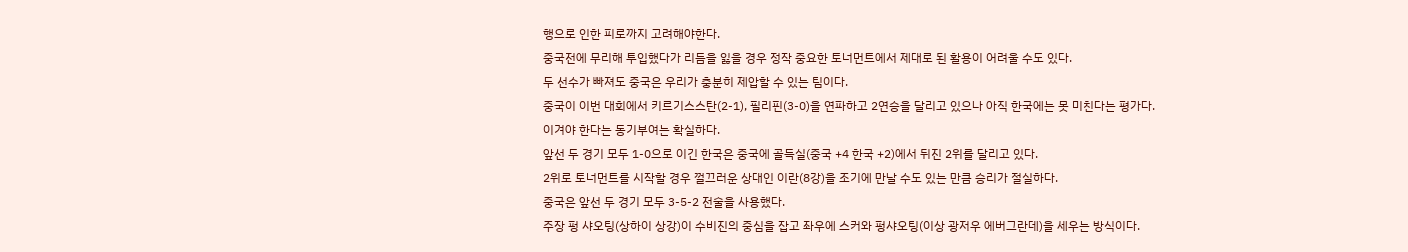행으로 인한 피로까지 고려해야한다.
중국전에 무리해 투입했다가 리듬을 잃을 경우 정작 중요한 토너먼트에서 제대로 된 활용이 어려울 수도 있다.
두 선수가 빠져도 중국은 우리가 충분히 제압할 수 있는 팀이다.
중국이 이번 대회에서 키르기스스탄(2-1), 필리핀(3-0)을 연파하고 2연승을 달리고 있으나 아직 한국에는 못 미친다는 평가다.
이겨야 한다는 동기부여는 확실하다.
앞선 두 경기 모두 1-0으로 이긴 한국은 중국에 골득실(중국 +4 한국 +2)에서 뒤진 2위를 달리고 있다.
2위로 토너먼트를 시작할 경우 껄끄러운 상대인 이란(8강)을 조기에 만날 수도 있는 만큼 승리가 절실하다.
중국은 앞선 두 경기 모두 3-5-2 전술을 사용했다.
주장 펑 샤오팅(상하이 상강)이 수비진의 중심을 잡고 좌우에 스커와 펑샤오팅(이상 광저우 에버그란데)을 세우는 방식이다.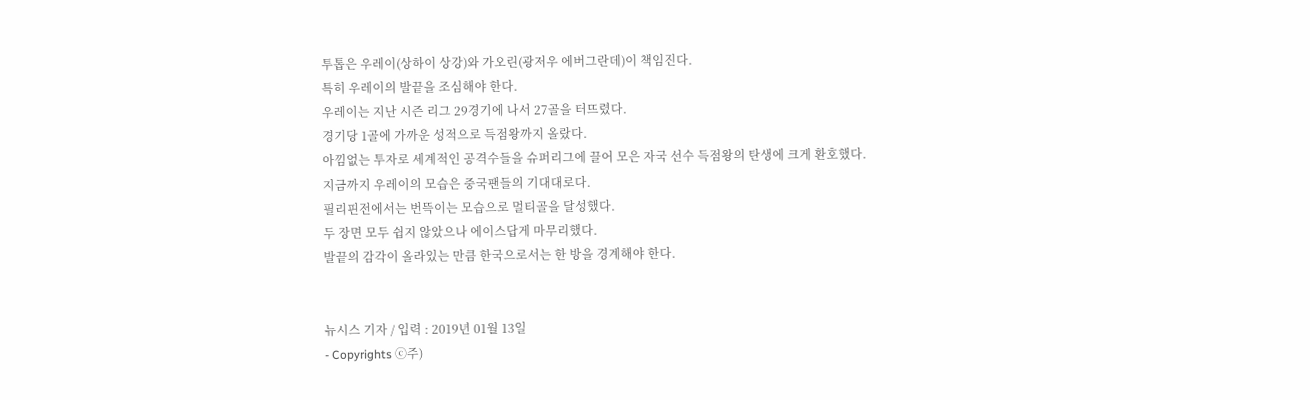투톱은 우레이(상하이 상강)와 가오린(광저우 에버그란데)이 책임진다.
특히 우레이의 발끝을 조심해야 한다.
우레이는 지난 시즌 리그 29경기에 나서 27골을 터뜨렸다.
경기당 1골에 가까운 성적으로 득점왕까지 올랐다.
아낌없는 투자로 세계적인 공격수들을 슈퍼리그에 끌어 모은 자국 선수 득점왕의 탄생에 크게 환호했다.
지금까지 우레이의 모습은 중국팬들의 기대대로다.
필리핀전에서는 번뜩이는 모습으로 멀티골을 달성했다.
두 장면 모두 쉽지 않았으나 에이스답게 마무리했다.
발끝의 감각이 올라있는 만큼 한국으로서는 한 방을 경계해야 한다.


뉴시스 기자 / 입력 : 2019년 01월 13일
- Copyrights ⓒ주)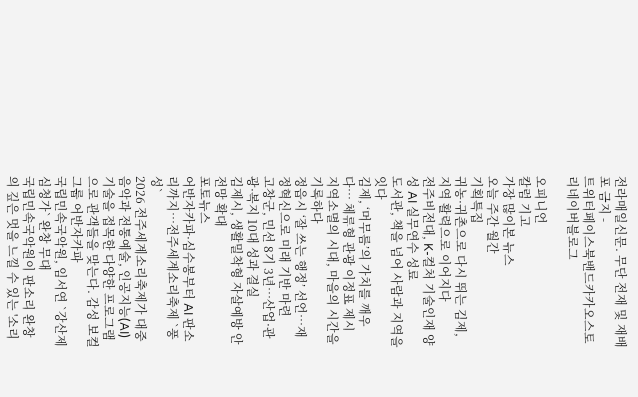전라매일신문. 무단 전재 및 재배포 금지 -
트위터페이스북밴드카카오스토리네이버블로그

오피니언
칼럼 기고
가장 많이본 뉴스
오늘 주간 월간
기획특집
귀농·귀촌으로 다시 뛰는 김제, 지역 활력으로 이어지다
전주비전대, K-컬처 기술인재 양성 AI 실무연수 성료
도서관, 책을 넘어 사람과 지역을 잇다
김제, ‘머무름’의 가치를 깨우다… 체류형 관광 이정표 제시
지역소멸의 시대, 마을의 시간을 기록하다
정읍시 ‘잘 쓰는 행정’ 선언…재정혁신으로 미래 기반 마련
고창군, 민선 8기 3년…산업·관광·복지 10대 성과 결실
김제시, 생활밀착형 자살예방 안전망 확대
포토뉴스
어반자카파·심수봉부터 AI 판소리까지…전주세계소리축제 `풍성`
2026 전주세계소리축제가 대중음악과 전통예술, 인공지능(AI) 기술을 접목한 다양한 프로그램으로 관객들을 맞는다. 감성 보컬 그룹 어반자카파
국립민속국악원, 임서연 `강산제 심청가` 완창 무대
국립민속국악원이 판소리 완창의 깊은 멋을 느낄 수 있는 '소리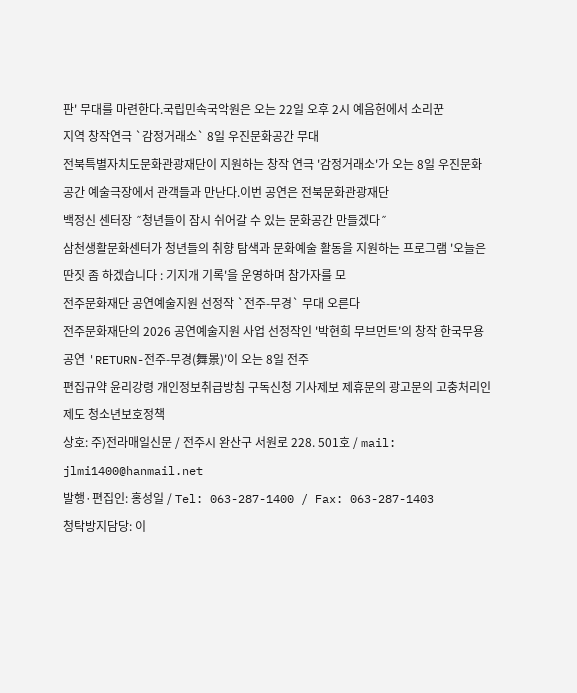판' 무대를 마련한다.국립민속국악원은 오는 22일 오후 2시 예음헌에서 소리꾼
지역 창작연극 `감정거래소` 8일 우진문화공간 무대
전북특별자치도문화관광재단이 지원하는 창작 연극 '감정거래소'가 오는 8일 우진문화공간 예술극장에서 관객들과 만난다.이번 공연은 전북문화관광재단
백정신 센터장 ˝청년들이 잠시 쉬어갈 수 있는 문화공간 만들겠다˝
삼천생활문화센터가 청년들의 취향 탐색과 문화예술 활동을 지원하는 프로그램 '오늘은 딴짓 좀 하겠습니다 : 기지개 기록'을 운영하며 참가자를 모
전주문화재단 공연예술지원 선정작 `전주-무경` 무대 오른다
전주문화재단의 2026 공연예술지원 사업 선정작인 '박현희 무브먼트'의 창작 한국무용 공연 'RETURN-전주-무경(舞景)'이 오는 8일 전주
편집규약 윤리강령 개인정보취급방침 구독신청 기사제보 제휴문의 광고문의 고충처리인제도 청소년보호정책
상호: 주)전라매일신문 / 전주시 완산구 서원로 228. 501호 / mail: jlmi1400@hanmail.net
발행·편집인: 홍성일 / Tel: 063-287-1400 / Fax: 063-287-1403
청탁방지담당: 이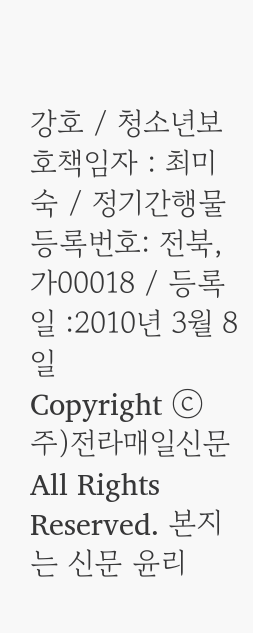강호 / 청소년보호책임자 : 최미숙 / 정기간행물 등록번호: 전북,가00018 / 등록일 :2010년 3월 8일
Copyright ⓒ 주)전라매일신문 All Rights Reserved. 본지는 신문 윤리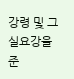강령 및 그 실요강을 준